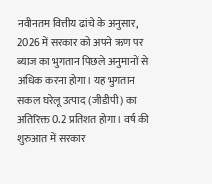नवीनतम वित्तीय ढांचे के अनुसार, 2026 में सरकार को अपने ऋण पर ब्याज का भुगतान पिछले अनुमानों से अधिक करना होगा। यह भुगतान सकल घरेलू उत्पाद (जीडीपी) का अतिरिक्त 0.2 प्रतिशत होगा। वर्ष की शुरुआत में सरकार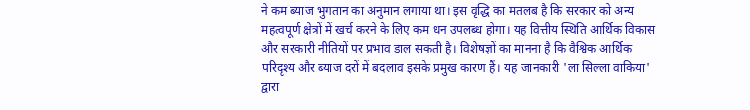ने कम ब्याज भुगतान का अनुमान लगाया था। इस वृद्धि का मतलब है कि सरकार को अन्य महत्वपूर्ण क्षेत्रों में खर्च करने के लिए कम धन उपलब्ध होगा। यह वित्तीय स्थिति आर्थिक विकास और सरकारी नीतियों पर प्रभाव डाल सकती है। विशेषज्ञों का मानना है कि वैश्विक आर्थिक परिदृश्य और ब्याज दरों में बदलाव इसके प्रमुख कारण हैं। यह जानकारी 'ला सिल्ला वाकिया' द्वारा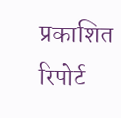प्रकाशित रिपोर्ट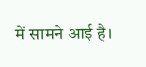में सामने आई है।